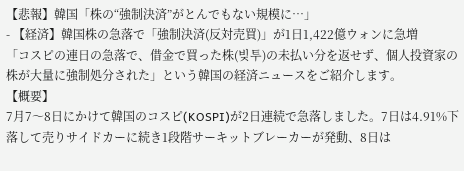【悲報】韓国「株の“強制決済”がとんでもない規模に…」
- 【経済】韓国株の急落で「強制決済(反対売買)」が1日1,422億ウォンに急増
「コスピの連日の急落で、借金で買った株(빚투)の未払い分を返せず、個人投資家の株が大量に強制処分された」という韓国の経済ニュースをご紹介します。
【概要】
7月7〜8日にかけて韓国のコスピ(KOSPI)が2日連続で急落しました。7日は4.91%下落して売りサイドカーに続き1段階サーキットブレーカーが発動、8日は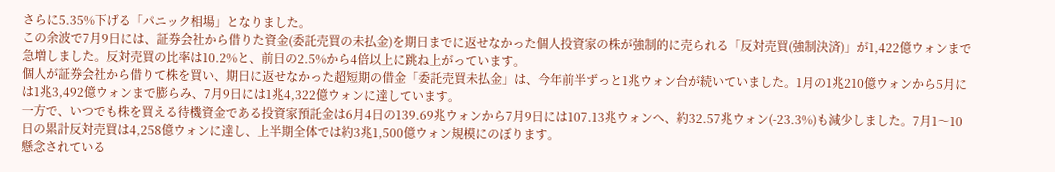さらに5.35%下げる「パニック相場」となりました。
この余波で7月9日には、証券会社から借りた資金(委託売買の未払金)を期日までに返せなかった個人投資家の株が強制的に売られる「反対売買(強制決済)」が1,422億ウォンまで急増しました。反対売買の比率は10.2%と、前日の2.5%から4倍以上に跳ね上がっています。
個人が証券会社から借りて株を買い、期日に返せなかった超短期の借金「委託売買未払金」は、今年前半ずっと1兆ウォン台が続いていました。1月の1兆210億ウォンから5月には1兆3,492億ウォンまで膨らみ、7月9日には1兆4,322億ウォンに達しています。
一方で、いつでも株を買える待機資金である投資家預託金は6月4日の139.69兆ウォンから7月9日には107.13兆ウォンへ、約32.57兆ウォン(-23.3%)も減少しました。7月1〜10日の累計反対売買は4,258億ウォンに達し、上半期全体では約3兆1,500億ウォン規模にのぼります。
懸念されている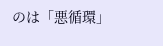のは「悪循環」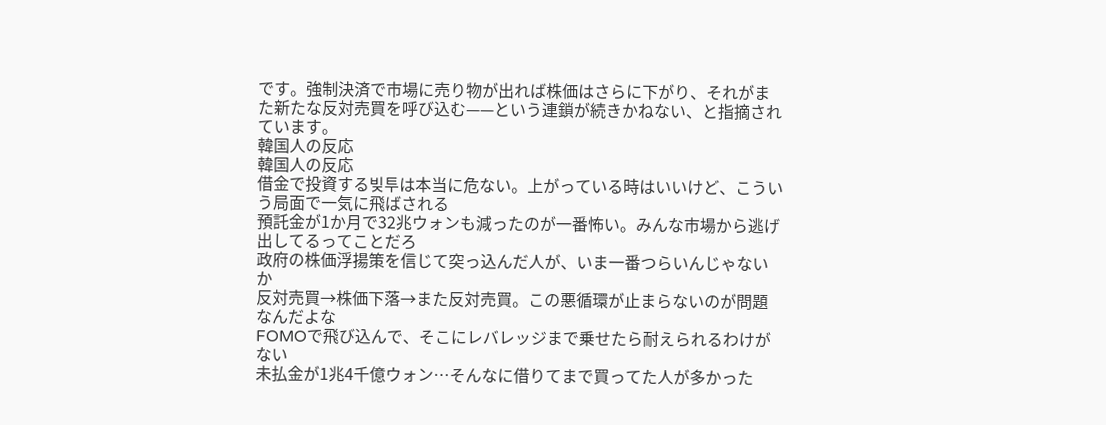です。強制決済で市場に売り物が出れば株価はさらに下がり、それがまた新たな反対売買を呼び込む——という連鎖が続きかねない、と指摘されています。
韓国人の反応
韓国人の反応
借金で投資する빚투は本当に危ない。上がっている時はいいけど、こういう局面で一気に飛ばされる
預託金が1か月で32兆ウォンも減ったのが一番怖い。みんな市場から逃げ出してるってことだろ
政府の株価浮揚策を信じて突っ込んだ人が、いま一番つらいんじゃないか
反対売買→株価下落→また反対売買。この悪循環が止まらないのが問題なんだよな
FOMOで飛び込んで、そこにレバレッジまで乗せたら耐えられるわけがない
未払金が1兆4千億ウォン…そんなに借りてまで買ってた人が多かった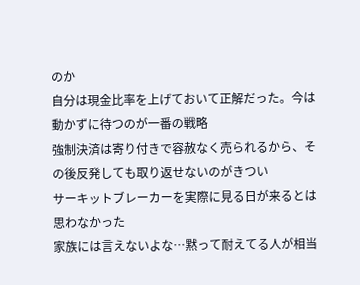のか
自分は現金比率を上げておいて正解だった。今は動かずに待つのが一番の戦略
強制決済は寄り付きで容赦なく売られるから、その後反発しても取り返せないのがきつい
サーキットブレーカーを実際に見る日が来るとは思わなかった
家族には言えないよな…黙って耐えてる人が相当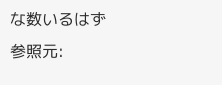な数いるはず
参照元: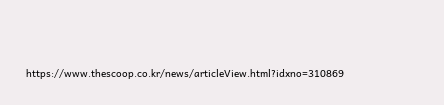https://www.thescoop.co.kr/news/articleView.html?idxno=310869